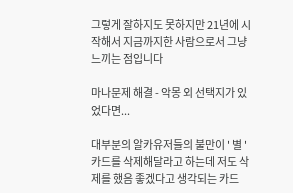그렇게 잘하지도 못하지만 21년에 시작해서 지금까지한 사람으로서 그냥 느끼는 점입니다

마나문제 해결 - 악몽 외 선택지가 있었다면...

대부분의 알카유저들의 불만이 ' 별 ' 카드를 삭제해달라고 하는데 저도 삭제를 했음 좋겠다고 생각되는 카드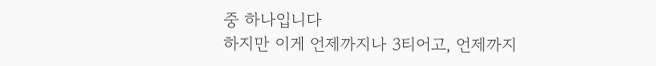중 하나입니다
하지만 이게 언제까지나 3티어고, 언제까지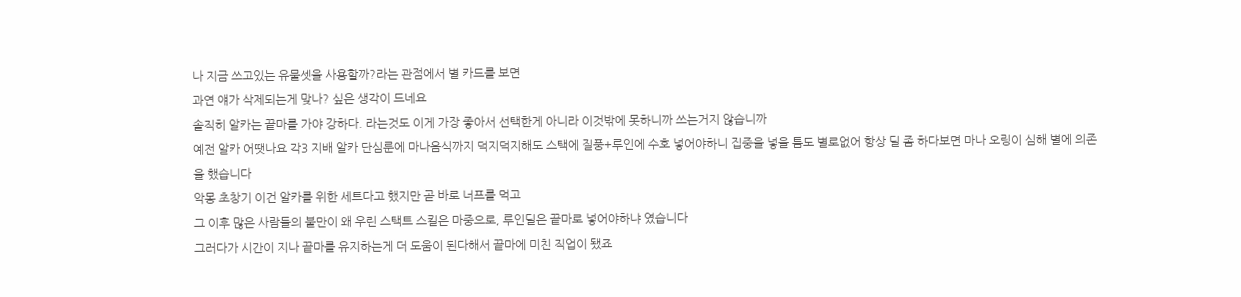나 지금 쓰고있는 유물셋을 사용할까?라는 관점에서 별 카드를 보면
과연 얘가 삭제되는게 맞나? 싶은 생각이 드네요
솔직히 알카는 끝마를 가야 강하다. 라는것도 이게 가장 좋아서 선택한게 아니라 이것밖에 못하니까 쓰는거지 않습니까
예전 알카 어땟나요 각3 지배 알카 단심룬에 마나음식까지 덕지덕지해도 스택에 질풍+루인에 수호 넣어야하니 집중을 넣을 틈도 별로없어 항상 딜 좀 하다보면 마나 오링이 심해 별에 의존을 했습니다
악몽 초창기 이건 알카를 위한 세트다고 했지만 곧 바로 너프를 먹고
그 이후 많은 사람들의 불만이 왜 우린 스택트 스킬은 마중으로, 루인딜은 끝마로 넣어야하냐 였습니다
그러다가 시간이 지나 끝마를 유지하는게 더 도움이 된다해서 끝마에 미친 직업이 됐죠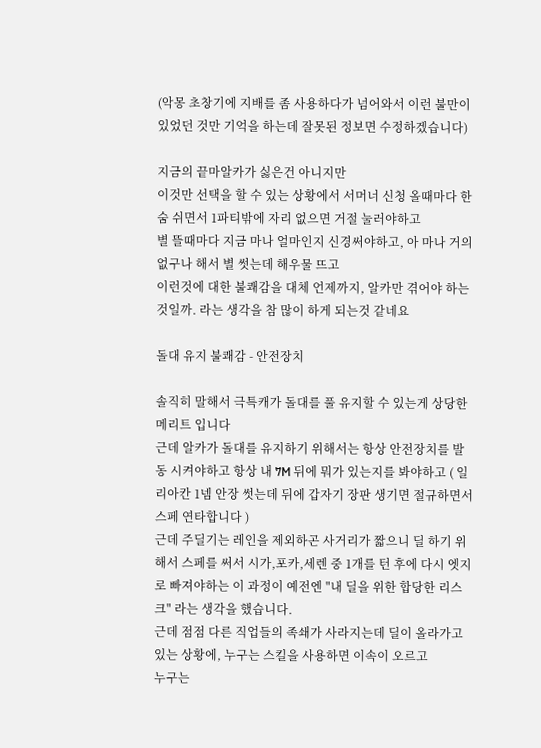(악몽 초창기에 지배를 좀 사용하다가 넘어와서 이런 불만이 있었던 것만 기억을 하는데 잘못된 정보면 수정하겠습니다)

지금의 끝마알카가 싫은건 아니지만
이것만 선택을 할 수 있는 상황에서 서머너 신청 올때마다 한숨 쉬면서 1파티밖에 자리 없으면 거절 눌러야하고
별 뜰때마다 지금 마나 얼마인지 신경써야하고, 아 마나 거의 없구나 해서 별 썻는데 해우물 뜨고
이런것에 대한 불쾌감을 대체 언제까지, 알카만 겪어야 하는 것일까. 라는 생각을 참 많이 하게 되는것 같네요

돌대 유지 불쾌감 - 안전장치

솔직히 말해서 극특캐가 돌대를 풀 유지할 수 있는게 상당한 메리트 입니다
근데 알카가 돌대를 유지하기 위해서는 항상 안전장치를 발동 시켜야하고 항상 내 7M 뒤에 뭐가 있는지를 봐야하고 ( 일리아칸 1넴 안장 썻는데 뒤에 갑자기 장판 생기면 절규하면서 스페 연타합니다 )
근데 주딜기는 레인을 제외하곤 사거리가 짧으니 딜 하기 위해서 스페를 써서 시가,포카,세렌 중 1개를 턴 후에 다시 엣지로 빠져야하는 이 과정이 예전엔 "내 딜을 위한 합당한 리스크" 라는 생각을 했습니다.
근데 점점 다른 직업들의 족쇄가 사라지는데 딜이 올라가고 있는 상황에, 누구는 스킬을 사용하면 이속이 오르고
누구는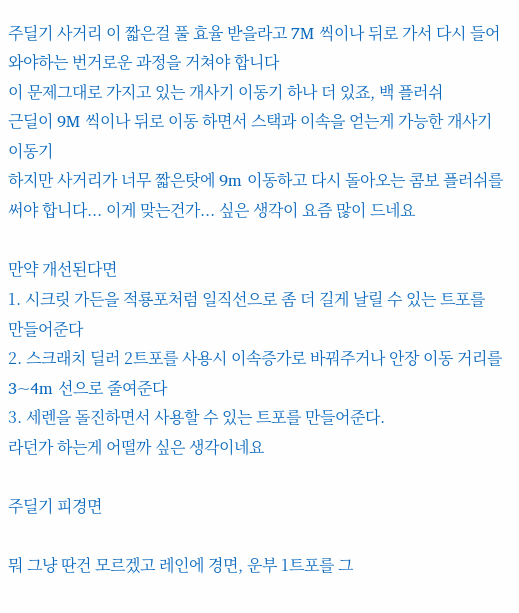주딜기 사거리 이 짧은걸 풀 효율 받을라고 7M 씩이나 뒤로 가서 다시 들어와야하는 번거로운 과정을 거쳐야 합니다
이 문제그대로 가지고 있는 개사기 이동기 하나 더 있죠, 백 플러쉬
근딜이 9M 씩이나 뒤로 이동 하면서 스택과 이속을 얻는게 가능한 개사기 이동기
하지만 사거리가 너무 짧은탓에 9m 이동하고 다시 돌아오는 콤보 플러쉬를 써야 합니다... 이게 맞는건가... 싶은 생각이 요즘 많이 드네요

만약 개선된다면
1. 시크릿 가든을 적룡포처럼 일직선으로 좀 더 길게 날릴 수 있는 트포를 만들어준다
2. 스크래치 딜러 2트포를 사용시 이속증가로 바꿔주거나 안장 이동 거리를 3~4m 선으로 줄여준다
3. 세렌을 돌진하면서 사용할 수 있는 트포를 만들어준다.
라던가 하는게 어떨까 싶은 생각이네요

주딜기 피경면

뭐 그냥 딴건 모르겠고 레인에 경면, 운부 1트포를 그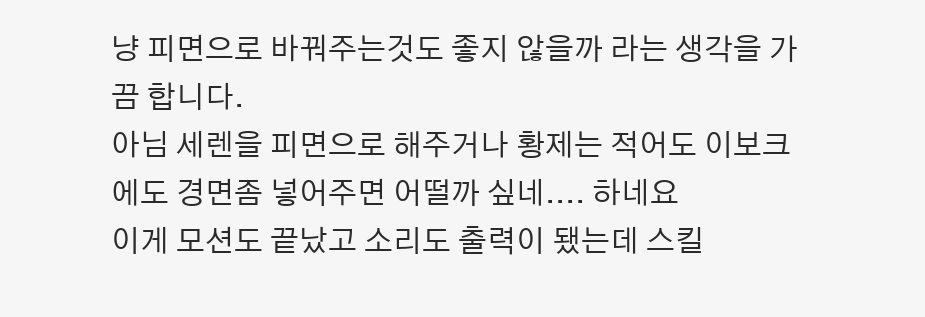냥 피면으로 바꿔주는것도 좋지 않을까 라는 생각을 가끔 합니다.
아님 세렌을 피면으로 해주거나 황제는 적어도 이보크에도 경면좀 넣어주면 어떨까 싶네.... 하네요
이게 모션도 끝났고 소리도 출력이 됐는데 스킬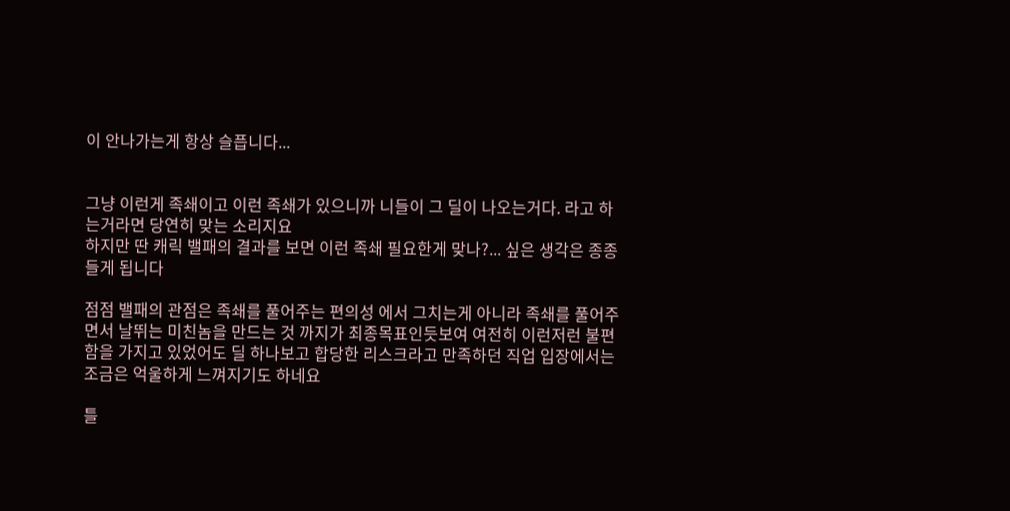이 안나가는게 항상 슬픕니다...


그냥 이런게 족쇄이고 이런 족쇄가 있으니까 니들이 그 딜이 나오는거다. 라고 하는거라면 당연히 맞는 소리지요
하지만 딴 캐릭 밸패의 결과를 보면 이런 족쇄 필요한게 맞나?... 싶은 생각은 종종 들게 됩니다

점점 밸패의 관점은 족쇄를 풀어주는 편의성 에서 그치는게 아니라 족쇄를 풀어주면서 날뛰는 미친놈을 만드는 것 까지가 최종목표인듯보여 여전히 이런저런 불편함을 가지고 있었어도 딜 하나보고 합당한 리스크라고 만족하던 직업 입장에서는 조금은 억울하게 느껴지기도 하네요

틀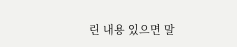린 내용 있으면 말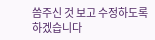씀주신 것 보고 수정하도록 하겠습니다